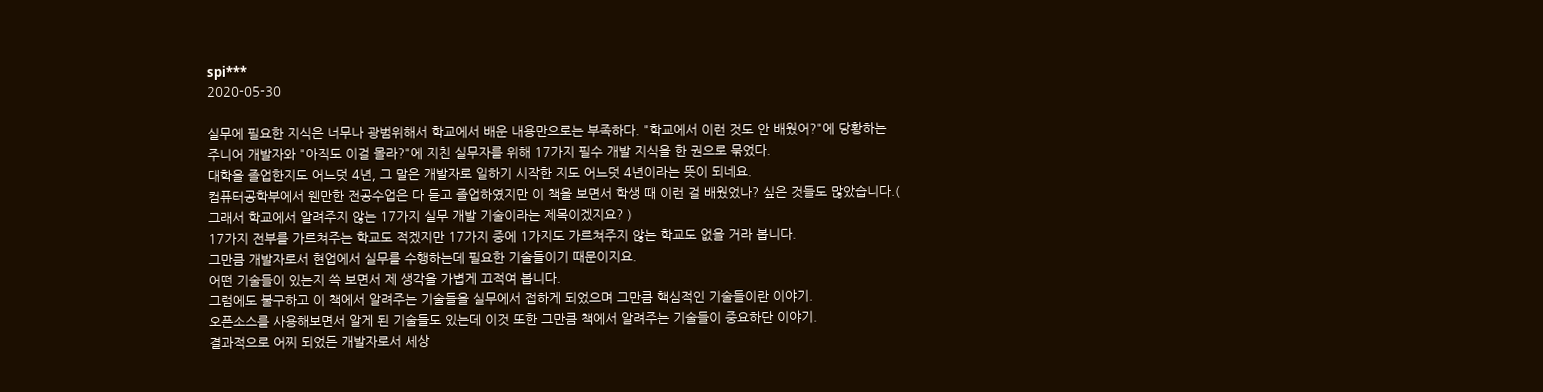spi***
2020-05-30

실무에 필요한 지식은 너무나 광범위해서 학교에서 배운 내용만으로는 부족하다. "학교에서 이런 것도 안 배웠어?"에 당황하는 주니어 개발자와 "아직도 이걸 몰라?"에 지친 실무자를 위해 17가지 필수 개발 지식을 한 권으로 묶었다.
대학을 졸업한지도 어느덧 4년, 그 말은 개발자로 일하기 시작한 지도 어느덧 4년이라는 뜻이 되네요.
컴퓨터공학부에서 웬만한 전공수업은 다 듣고 졸업하였지만 이 책을 보면서 학생 때 이런 걸 배웠었나? 싶은 것들도 많았습니다.( 그래서 학교에서 알려주지 않는 17가지 실무 개발 기술이라는 제목이겠지요? )
17가지 전부를 가르쳐주는 학교도 적겠지만 17가지 중에 1가지도 가르쳐주지 않는 학교도 없을 거라 봅니다.
그만큼 개발자로서 현업에서 실무를 수행하는데 필요한 기술들이기 때문이지요.
어떤 기술들이 있는지 쓱 보면서 제 생각을 가볍게 끄적여 봅니다.
그럼에도 불구하고 이 책에서 알려주는 기술들을 실무에서 접하게 되었으며 그만큼 핵심적인 기술들이란 이야기.
오픈소스를 사용해보면서 알게 된 기술들도 있는데 이것 또한 그만큼 책에서 알려주는 기술들이 중요하단 이야기.
결과적으로 어찌 되었든 개발자로서 세상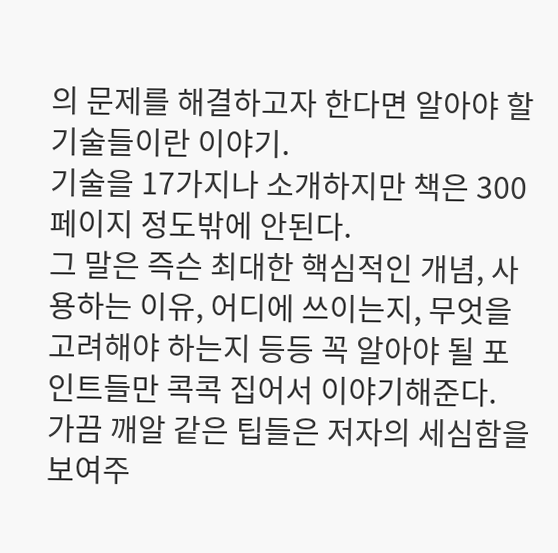의 문제를 해결하고자 한다면 알아야 할 기술들이란 이야기.
기술을 17가지나 소개하지만 책은 300페이지 정도밖에 안된다.
그 말은 즉슨 최대한 핵심적인 개념, 사용하는 이유, 어디에 쓰이는지, 무엇을 고려해야 하는지 등등 꼭 알아야 될 포인트들만 콕콕 집어서 이야기해준다.
가끔 깨알 같은 팁들은 저자의 세심함을 보여주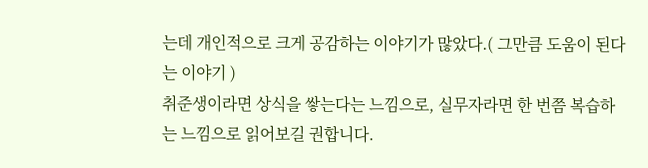는데 개인적으로 크게 공감하는 이야기가 많았다.( 그만큼 도움이 된다는 이야기 )
취준생이라면 상식을 쌓는다는 느낌으로, 실무자라면 한 번쯤 복습하는 느낌으로 읽어보길 권합니다.